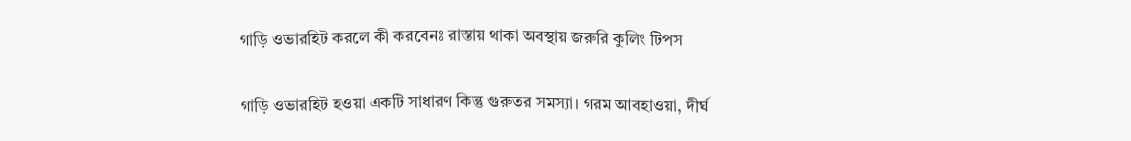গাড়ি ওভারহিট করলে কী করবেনঃ রাস্তায় থাকা অবস্থায় জরুরি কুলিং টিপস

গাড়ি ওভারহিট হওয়া একটি সাধারণ কিন্তু গুরুতর সমস্যা। গরম আবহাওয়া, দীর্ঘ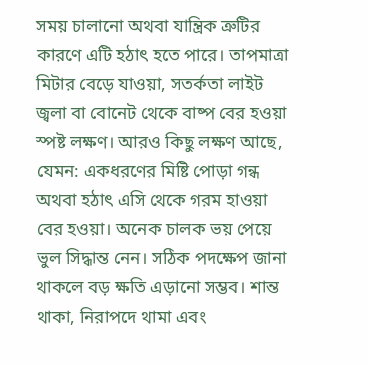সময় চালানো অথবা যান্ত্রিক ত্রুটির কারণে এটি হঠাৎ হতে পারে। তাপমাত্রা মিটার বেড়ে যাওয়া, সতর্কতা লাইট জ্বলা বা বোনেট থেকে বাষ্প বের হওয়া স্পষ্ট লক্ষণ। আরও কিছু লক্ষণ আছে, যেমন: একধরণের মিষ্টি পোড়া গন্ধ অথবা হঠাৎ এসি থেকে গরম হাওয়া বের হওয়া। অনেক চালক ভয় পেয়ে ভুল সিদ্ধান্ত নেন। সঠিক পদক্ষেপ জানা থাকলে বড় ক্ষতি এড়ানো সম্ভব। শান্ত থাকা, নিরাপদে থামা এবং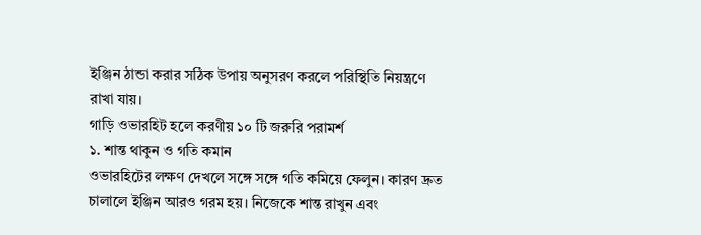ইঞ্জিন ঠান্ডা করার সঠিক উপায় অনুসরণ করলে পরিস্থিতি নিয়ন্ত্রণে রাখা যায়।
গাড়ি ওভারহিট হলে করণীয় ১০ টি জরুরি পরামর্শ
১. শান্ত থাকুন ও গতি কমান
ওভারহিটের লক্ষণ দেখলে সঙ্গে সঙ্গে গতি কমিয়ে ফেলুন। কারণ দ্রুত চালালে ইঞ্জিন আরও গরম হয়। নিজেকে শান্ত রাখুন এবং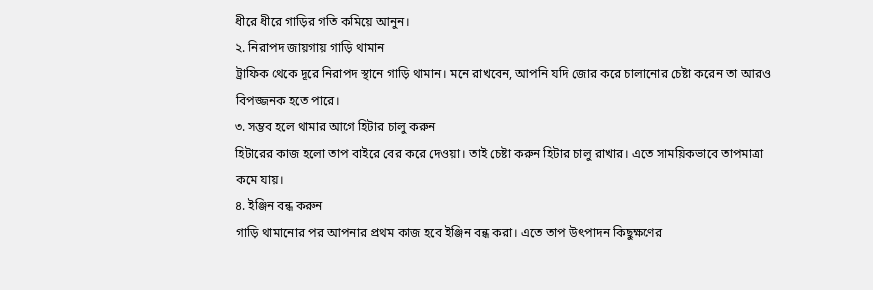ধীরে ধীরে গাড়ির গতি কমিয়ে আনুন।
২. নিরাপদ জায়গায় গাড়ি থামান
ট্রাফিক থেকে দূরে নিরাপদ স্থানে গাড়ি থামান। মনে রাখবেন, আপনি যদি জোর করে চালানোর চেষ্টা করেন তা আরও বিপজ্জনক হতে পারে।
৩. সম্ভব হলে থামার আগে হিটার চালু করুন
হিটারের কাজ হলো তাপ বাইরে বের করে দেওয়া। তাই চেষ্টা করুন হিটার চালু রাখার। এতে সাময়িকভাবে তাপমাত্রা কমে যায়।
৪. ইঞ্জিন বন্ধ করুন
গাড়ি থামানোর পর আপনার প্রথম কাজ হবে ইঞ্জিন বন্ধ করা। এতে তাপ উৎপাদন কিছুক্ষণের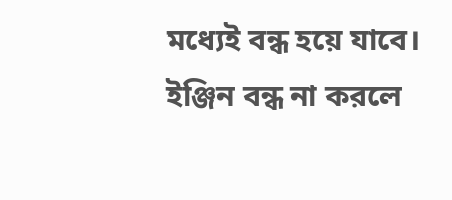মধ্যেই বন্ধ হয়ে যাবে। ইঞ্জিন বন্ধ না করলে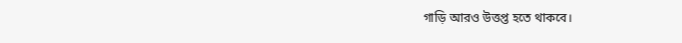গাড়ি আরও উত্তপ্ত হতে থাকবে।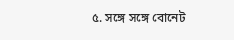৫. সঙ্গে সঙ্গে বোনেট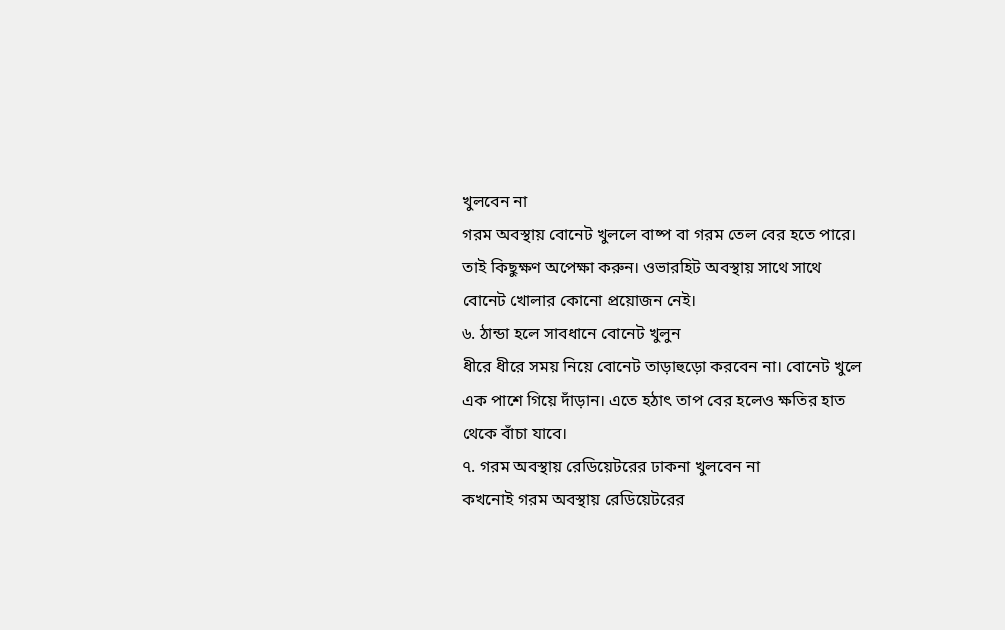খুলবেন না
গরম অবস্থায় বোনেট খুললে বাষ্প বা গরম তেল বের হতে পারে। তাই কিছুক্ষণ অপেক্ষা করুন। ওভারহিট অবস্থায় সাথে সাথে বোনেট খোলার কোনো প্রয়োজন নেই।
৬. ঠান্ডা হলে সাবধানে বোনেট খুলুন
ধীরে ধীরে সময় নিয়ে বোনেট তাড়াহুড়ো করবেন না। বোনেট খুলে এক পাশে গিয়ে দাঁড়ান। এতে হঠাৎ তাপ বের হলেও ক্ষতির হাত থেকে বাঁচা যাবে।
৭. গরম অবস্থায় রেডিয়েটরের ঢাকনা খুলবেন না
কখনোই গরম অবস্থায় রেডিয়েটরের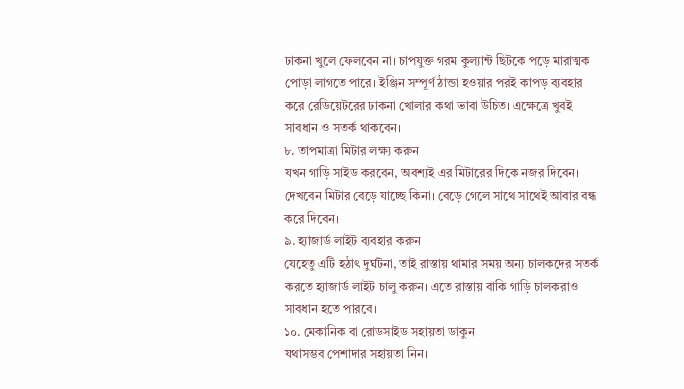ঢাকনা খুলে ফেলবেন না। চাপযুক্ত গরম কুল্যান্ট ছিটকে পড়ে মারাত্মক পোড়া লাগতে পারে। ইঞ্জিন সম্পূর্ণ ঠান্ডা হওয়ার পরই কাপড় ব্যবহার করে রেডিয়েটরের ঢাকনা খোলার কথা ভাবা উচিত। এক্ষেত্রে খুবই সাবধান ও সতর্ক থাকবেন।
৮. তাপমাত্রা মিটার লক্ষ্য করুন
যখন গাড়ি সাইড করবেন, অবশ্যই এর মিটারের দিকে নজর দিবেন। দেখবেন মিটার বেড়ে যাচ্ছে কিনা। বেড়ে গেলে সাথে সাথেই আবার বন্ধ করে দিবেন।
৯. হ্যাজার্ড লাইট ব্যবহার করুন
যেহেতু এটি হঠাৎ দুর্ঘটনা, তাই রাস্তায় থামার সময় অন্য চালকদের সতর্ক করতে হ্যাজার্ড লাইট চালু করুন। এতে রাস্তায় বাকি গাড়ি চালকরাও সাবধান হতে পারবে।
১০. মেকানিক বা রোডসাইড সহায়তা ডাকুন
যথাসম্ভব পেশাদার সহায়তা নিন।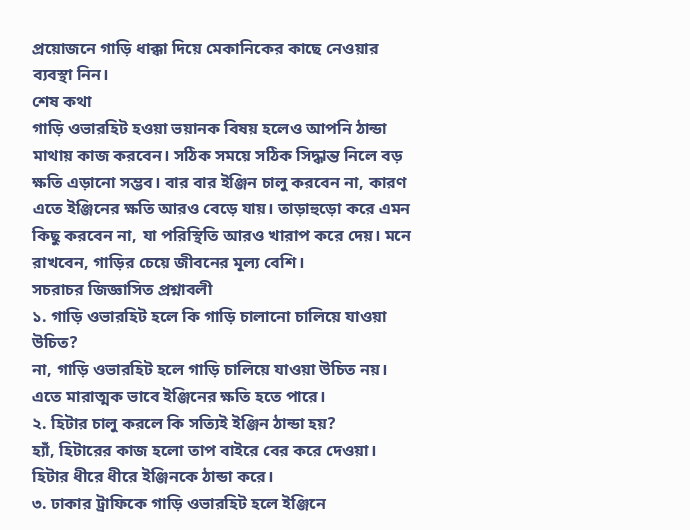প্রয়োজনে গাড়ি ধাক্কা দিয়ে মেকানিকের কাছে নেওয়ার ব্যবস্থা নিন।
শেষ কথা
গাড়ি ওভারহিট হওয়া ভয়ানক বিষয় হলেও আপনি ঠান্ডা মাথায় কাজ করবেন। সঠিক সময়ে সঠিক সিদ্ধান্ত নিলে বড় ক্ষতি এড়ানো সম্ভব। বার বার ইঞ্জিন চালু করবেন না, কারণ এতে ইঞ্জিনের ক্ষতি আরও বেড়ে যায়। তাড়াহুড়ো করে এমন কিছু করবেন না, যা পরিস্থিতি আরও খারাপ করে দেয়। মনে রাখবেন, গাড়ির চেয়ে জীবনের মূল্য বেশি।
সচরাচর জিজ্ঞাসিত প্রশ্নাবলী
১. গাড়ি ওভারহিট হলে কি গাড়ি চালানো চালিয়ে যাওয়া উচিত?
না, গাড়ি ওভারহিট হলে গাড়ি চালিয়ে যাওয়া উচিত নয়। এতে মারাত্মক ভাবে ইঞ্জিনের ক্ষতি হতে পারে।
২. হিটার চালু করলে কি সত্যিই ইঞ্জিন ঠান্ডা হয়?
হ্যাঁ, হিটারের কাজ হলো তাপ বাইরে বের করে দেওয়া। হিটার ধীরে ধীরে ইঞ্জিনকে ঠান্ডা করে।
৩. ঢাকার ট্রাফিকে গাড়ি ওভারহিট হলে ইঞ্জিনে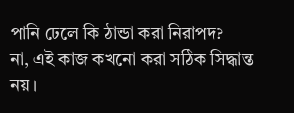পানি ঢেলে কি ঠান্ডা করা নিরাপদ?
না, এই কাজ কখনো করা সঠিক সিদ্ধান্ত নয়।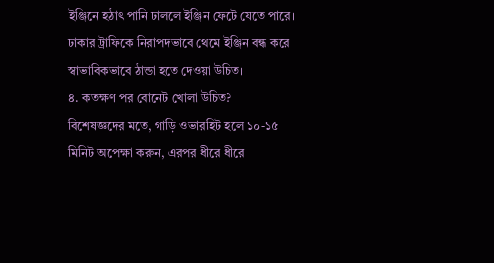ইঞ্জিনে হঠাৎ পানি ঢাললে ইঞ্জিন ফেটে যেতে পারে। ঢাকার ট্রাফিকে নিরাপদভাবে থেমে ইঞ্জিন বন্ধ করে স্বাভাবিকভাবে ঠান্ডা হতে দেওয়া উচিত।
৪. কতক্ষণ পর বোনেট খোলা উচিত?
বিশেষজ্ঞদের মতে, গাড়ি ওভারহিট হলে ১০-১৫ মিনিট অপেক্ষা করুন, এরপর ধীরে ধীরে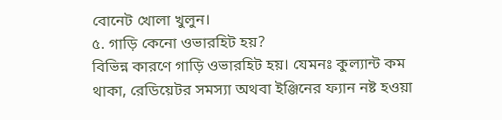বোনেট খোলা খুলুন।
৫. গাড়ি কেনো ওভারহিট হয়?
বিভিন্ন কারণে গাড়ি ওভারহিট হয়। যেমনঃ কুল্যান্ট কম থাকা, রেডিয়েটর সমস্যা অথবা ইঞ্জিনের ফ্যান নষ্ট হওয়া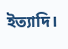ইত্যাদি।